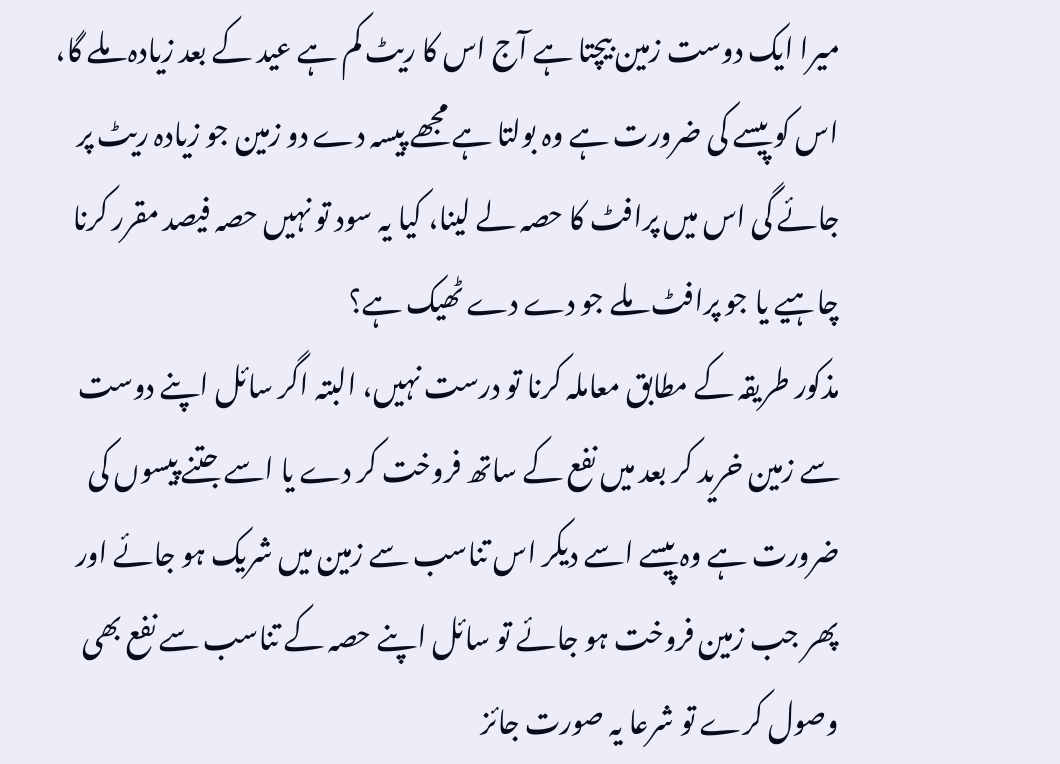میرا ایک دوست زمین بیچتا ہے آج اس کا ریٹ کم ہے عید کے بعد زیادہ ملے گا، اس کو پیسے کی ضرورت ہے وہ بولتا ہے مجھے پیسہ دے دو زمین جو زیادہ ریٹ پر جائے گی اس میں پرافٹ کا حصہ لے لینا، کیا یہ سود تو نہیں حصہ فیصد مقرر کرنا چاہیے یا جو پرافٹ ملے جو دے دے ٹھیک ہے؟
مذکور طریقہ کے مطابق معاملہ کرنا تو درست نہیں، البتہ اگر سائل اپنے دوست سے زمین خرید کر بعد میں نفع کے ساتھ فروخت کر دے یا اسے جتنے پیسوں کی ضرورت ہے وہ پیسے اسے دیکر اس تناسب سے زمین میں شریک ہو جائے اور پھر جب زمین فروخت ہو جائے تو سائل اپنے حصہ کے تناسب سے نفع بھی وصول کرے تو شرعا یہ صورت جائز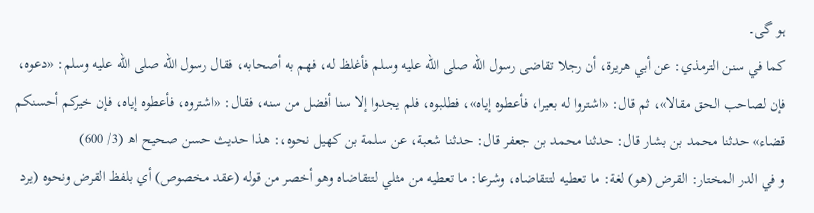ہو گی۔
كما في سنن الترمذي: عن أبي هريرة، أن رجلا تقاضى رسول الله صلى الله عليه وسلم فأغلظ له، فهم به أصحابه، فقال رسول الله صلى الله عليه وسلم: «دعوه، فإن لصاحب الحق مقالا»، ثم قال: «اشتروا له بعيرا، فأعطوه إياه»، فطلبوه، فلم يجدوا إلا سنا أفضل من سنه، فقال: «اشتروه، فأعطوه إياه، فإن خيركم أحسنكم قضاء» حدثنا محمد بن بشار قال: حدثنا محمد بن جعفر قال: حدثنا شعبة، عن سلمة بن كهيل نحوه،: هذا حديث حسن صحيح اھ (3/ 600)
و في الدر المختار: القرض (هو) لغة: ما تعطيه لتتقاضاه، وشرعا: ما تعطيه من مثلي لتتقاضاه وهو أخصر من قوله (عقد مخصوص) أي بلفظ القرض ونحوه (يرد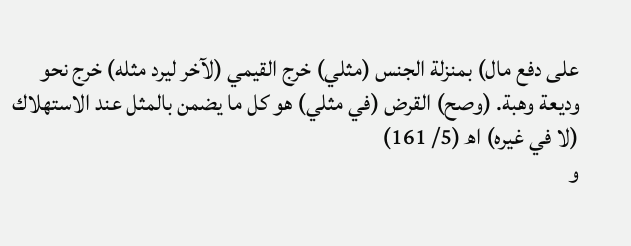على دفع مال) بمنزلة الجنس (مثلي) خرج القيمي (لآخر ليرد مثله) خرج نحو وديعة وهبة. (وصح) القرض (في مثلي) هو كل ما يضمن بالمثل عند الاستهلاك (لا في غيره) اھ (5/ 161)
و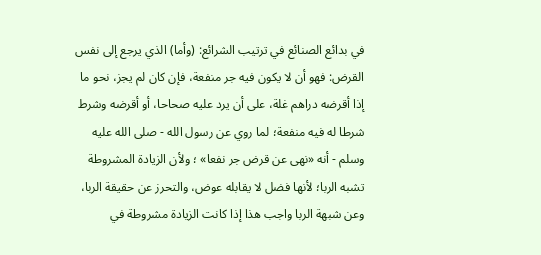في بدائع الصنائع في ترتيب الشرائع: (وأما) الذي يرجع إلى نفس القرض: فهو أن لا يكون فيه جر منفعة، فإن كان لم يجز، نحو ما إذا أقرضه دراهم غلة، على أن يرد عليه صحاحا، أو أقرضه وشرط شرطا له فيه منفعة؛ لما روي عن رسول الله - صلى الله عليه وسلم - أنه «نهى عن قرض جر نفعا» ؛ ولأن الزيادة المشروطة تشبه الربا؛ لأنها فضل لا يقابله عوض، والتحرز عن حقيقة الربا، وعن شبهة الربا واجب هذا إذا كانت الزيادة مشروطة في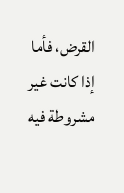القرض، فأما إذا كانت غير مشروطة فيه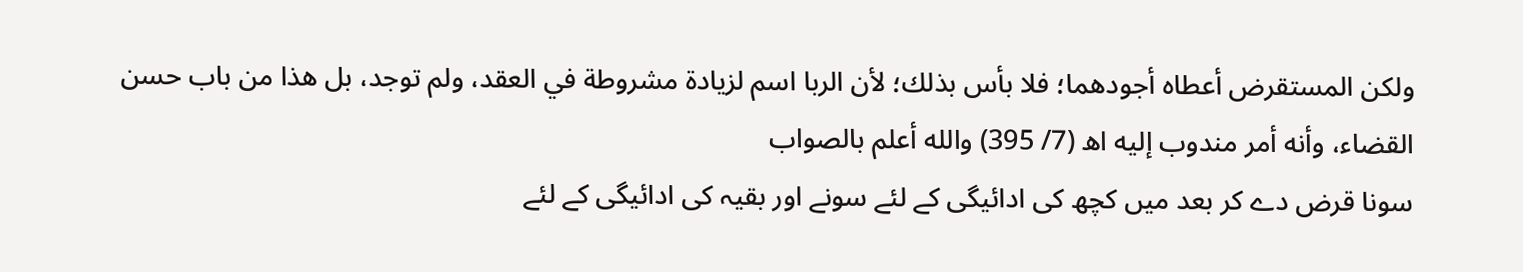ولكن المستقرض أعطاه أجودهما؛ فلا بأس بذلك؛ لأن الربا اسم لزيادة مشروطة في العقد، ولم توجد، بل هذا من باب حسن القضاء، وأنه أمر مندوب إليه اھ (7/ 395) والله أعلم بالصواب
سونا قرض دے کر بعد میں کچھ کی ادائیگی کے لئے سونے اور بقیہ کی ادائیگی کے لئے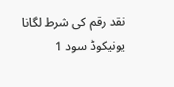نقد رقم کی شرط لگانا
یونیکوڈ سود 1